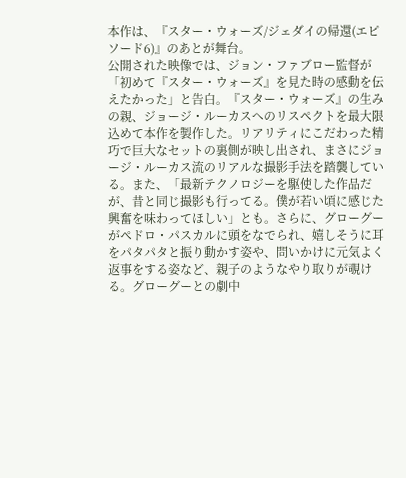本作は、『スター・ウォーズ/ジェダイの帰還(エピソード6)』のあとが舞台。
公開された映像では、ジョン・ファブロー監督が「初めて『スター・ウォーズ』を見た時の感動を伝えたかった」と告白。『スター・ウォーズ』の生みの親、ジョージ・ルーカスへのリスペクトを最大限込めて本作を製作した。リアリティにこだわった精巧で巨大なセットの裏側が映し出され、まさにジョージ・ルーカス流のリアルな撮影手法を踏襲している。また、「最新テクノロジーを駆使した作品だが、昔と同じ撮影も行ってる。僕が若い頃に感じた興奮を味わってほしい」とも。さらに、グローグーがペドロ・パスカルに頭をなでられ、嬉しそうに耳をパタパタと振り動かす姿や、問いかけに元気よく返事をする姿など、親子のようなやり取りが覗ける。グローグーとの劇中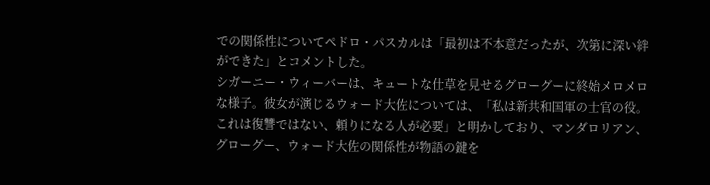での関係性についてペドロ・パスカルは「最初は不本意だったが、次第に深い絆ができた」とコメントした。
シガーニー・ウィーバーは、キュートな仕草を見せるグローグーに終始メロメロな様子。彼女が演じるウォード大佐については、「私は新共和国軍の士官の役。これは復讐ではない、頼りになる人が必要」と明かしており、マンダロリアン、グローグー、ウォード大佐の関係性が物語の鍵を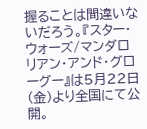握ることは間違いないだろう。『スター・ウォーズ/マンダロリアン・アンド・グローグー』は5月22日(金)より全国にて公開。